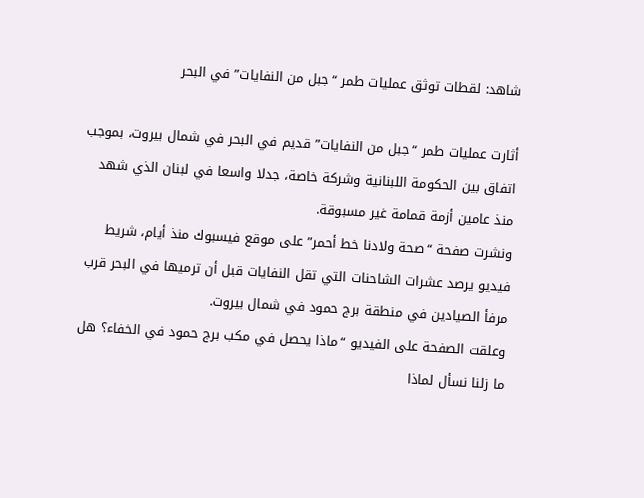شاهد: لقطات توثق عمليات طمر “جبل من النفايات” في البحر

أثارت عمليات طمر “جبل من النفايات” قديم في البحر في شمال بيروت، بموجب اتفاق بين الحكومة اللبنانية وشركة خاصة، جدلا واسعا في لبنان الذي شهد منذ عامين أزمة قمامة غير مسبوقة.
ونشرت صفحة “صحة ولادنا خط أحمر” على موقع فيسبوك منذ أيام، شريط فيديو يرصد عشرات الشاحنات التي تقل النفايات قبل أن ترميها في البحر قرب مرفأ الصيادين في منطقة برج حمود في شمال بيروت.
وعلقت الصفحة على الفيديو “ماذا يحصل في مكب برج حمود في الخفاء؟ هل ما زلنا نسأل لماذا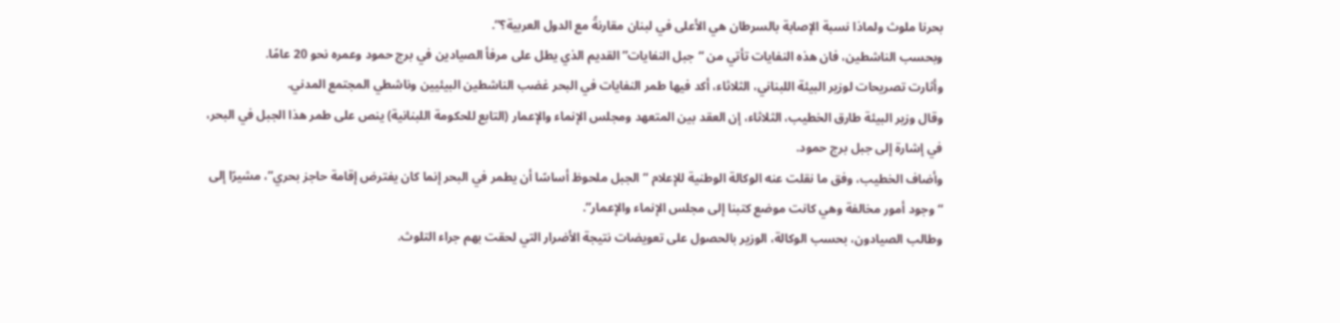بحرنا ملوث ولماذا نسبة الإصابة بالسرطان هي الأعلى في لبنان مقارنةً مع الدول العربية؟”.
وبحسب الناشطين، فان هذه النفايات تأتي من “جبل النفايات” القديم الذي يطل على مرفأ الصيادين في برج حمود وعمره نحو 20 عامًا.
وأثارت تصريحات لوزير البيئة اللبناني، الثلاثاء، أكد فيها طمر النفايات في البحر غضب الناشطين البيئيين وناشطي المجتمع المدني.
وقال وزير البيئة طارق الخطيب، الثلاثاء، إن العقد بين المتعهد ومجلس الإنماء والإعمار (التابع للحكومة اللبنانية) ينص على طمر هذا الجبل في البحر، في إشارة إلى جبل برج حمود.
وأضاف الخطيب، وفق ما نقلت عنه الوكالة الوطنية للإعلام “الجبل ملحوظ أساسًا أن يطمر في البحر إنما كان يفترض إقامة حاجز بحري”، مشيرًا إلى “وجود أمور مخالفة وهي كانت موضع كتبنا إلى مجلس الإنماء والإعمار”.
وطالب الصيادون، بحسب الوكالة، الوزير بالحصول على تعويضات نتيجة الأضرار التي لحقت بهم جراء التلوث.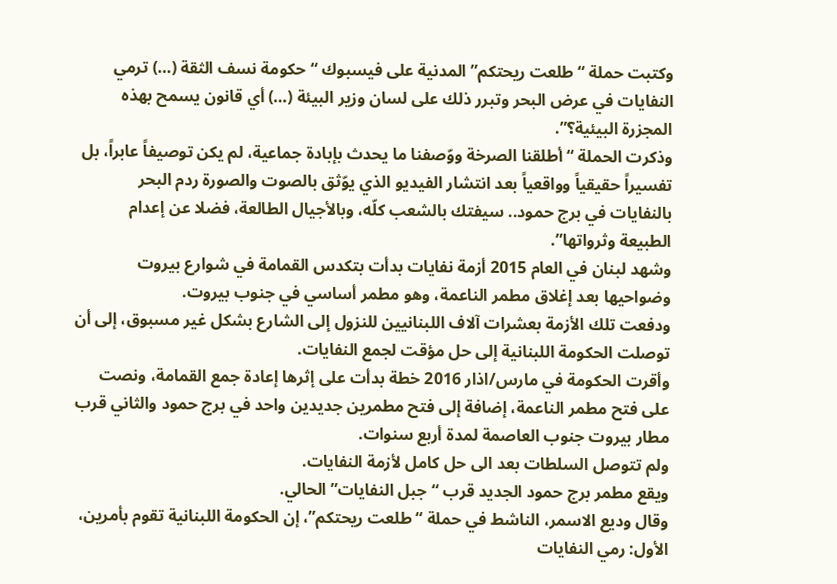وكتبت حملة “طلعت ريحتكم” المدنية على فيسبوك “حكومة نسف الثقة (…) ترمي النفايات في عرض البحر وتبرر ذلك على لسان وزير البيئة (…) أي قانون يسمح بهذه المجزرة البيئية؟”.
وذكرت الحملة “أطلقنا الصرخة ووّصفنا ما يحدث بإبادة جماعية، لم يكن توصيفاً عابراً، بل تفسيراً حقيقياً وواقعياً بعد انتشار الفيديو الذي يوّثق بالصوت والصورة ردم البحر بالنفايات في برج حمود.. سيفتك بالشعب كلّه، وبالأجيال الطالعة، فضلا عن إعدام الطبيعة وثرواتها”.
وشهد لبنان في العام 2015 أزمة نفايات بدأت بتكدس القمامة في شوارع بيروت وضواحيها بعد إغلاق مطمر الناعمة، وهو مطمر أساسي في جنوب بيروت.
ودفعت تلك الأزمة بعشرات آلاف اللبنانيين للنزول إلى الشارع بشكل غير مسبوق، إلى أن توصلت الحكومة اللبنانية إلى حل مؤقت لجمع النفايات.
وأقرت الحكومة في مارس/اذار 2016 خطة بدأت على إثرها إعادة جمع القمامة، ونصت على فتح مطمر الناعمة، إضافة إلى فتح مطمرين جديدين واحد في برج حمود والثاني قرب مطار بيروت جنوب العاصمة لمدة أربع سنوات.
ولم تتوصل السلطات بعد الى حل كامل لأزمة النفايات.
ويقع مطمر برج حمود الجديد قرب “جبل النفايات” الحالي.
وقال وديع الاسمر، الناشط في حملة “طلعت ريحتكم”، إن الحكومة اللبنانية تقوم بأمرين، الأول: رمي النفايات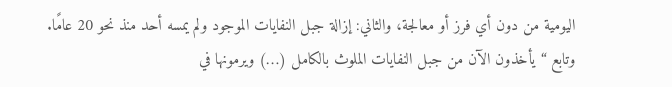اليومية من دون أي فرز أو معالجة، والثاني: إزالة جبل النفايات الموجود ولم يمسه أحد منذ نحو 20 عامًا.
وتابع “يأخذون الآن من جبل النفايات الملوث بالكامل (…) ويرمونها في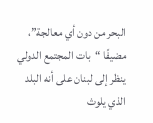البحر من دون أي معالجة”، مضيفًا “بات المجتمع الدولي ينظر إلى لبنان على أنه البلد الذي يلوث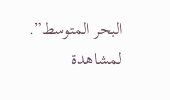البحر المتوسط”.
لمشاهدة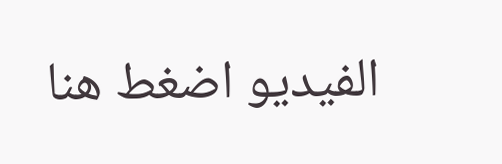الفيديو اضغط هنا